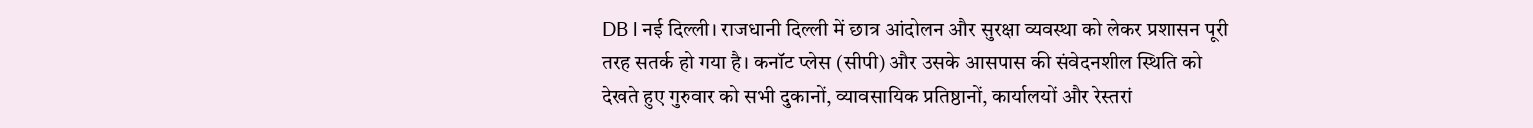DB l नई दिल्ली। राजधानी दिल्ली में छात्र आंदोलन और सुरक्षा व्यवस्था को लेकर प्रशासन पूरी तरह सतर्क हो गया है। कनॉट प्लेस (सीपी) और उसके आसपास की संवेदनशील स्थिति को देखते हुए गुरुवार को सभी दुकानों, व्यावसायिक प्रतिष्ठानों, कार्यालयों और रेस्तरां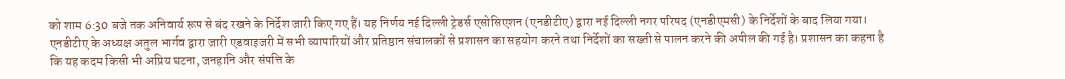को शाम 6:30 बजे तक अनिवार्य रूप से बंद रखने के निर्देश जारी किए गए हैं। यह निर्णय नई दिल्ली ट्रेडर्स एसोसिएशन (एनडीटीए) द्वारा नई दिल्ली नगर परिषद (एनडीएमसी) के निर्देशों के बाद लिया गया।
एनडीटीए के अध्यक्ष अतुल भार्गव द्वारा जारी एडवाइजरी में सभी व्यापारियों और प्रतिष्ठान संचालकों से प्रशासन का सहयोग करने तथा निर्देशों का सख्ती से पालन करने की अपील की गई है। प्रशासन का कहना है कि यह कदम किसी भी अप्रिय घटना, जनहानि और संपत्ति के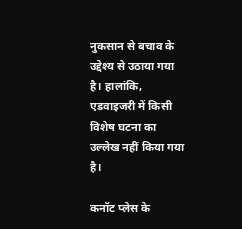नुकसान से बचाव के उद्देश्य से उठाया गया है। हालांकि, एडवाइजरी में किसी विशेष घटना का उल्लेख नहीं किया गया है।

कनॉट प्लेस के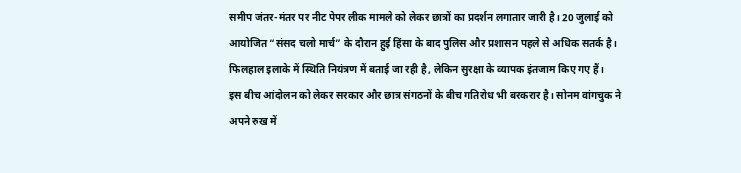समीप जंतर-मंतर पर नीट पेपर लीक मामले को लेकर छात्रों का प्रदर्शन लगातार जारी है। 20 जुलाई को आयोजित “संसद चलो मार्च” के दौरान हुई हिंसा के बाद पुलिस और प्रशासन पहले से अधिक सतर्क है। फिलहाल इलाके में स्थिति नियंत्रण में बताई जा रही है, लेकिन सुरक्षा के व्यापक इंतजाम किए गए हैं।
इस बीच आंदोलन को लेकर सरकार और छात्र संगठनों के बीच गतिरोध भी बरकरार है। सोनम वांगचुक ने अपने रुख में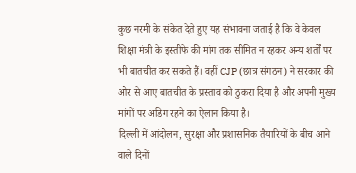कुछ नरमी के संकेत देते हुए यह संभावना जताई है कि वे केवल शिक्षा मंत्री के इस्तीफे की मांग तक सीमित न रहकर अन्य शर्तों पर भी बातचीत कर सकते हैं। वहीं CJP (छात्र संगठन) ने सरकार की ओर से आए बातचीत के प्रस्ताव को ठुकरा दिया है और अपनी मुख्य मांगों पर अडिग रहने का ऐलान किया है।
दिल्ली में आंदोलन, सुरक्षा और प्रशासनिक तैयारियों के बीच आने वाले दिनों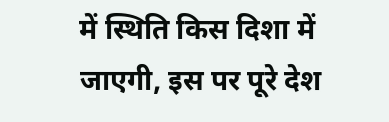में स्थिति किस दिशा में जाएगी, इस पर पूरे देश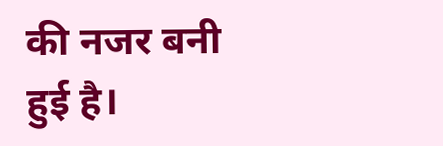की नजर बनी हुई है।